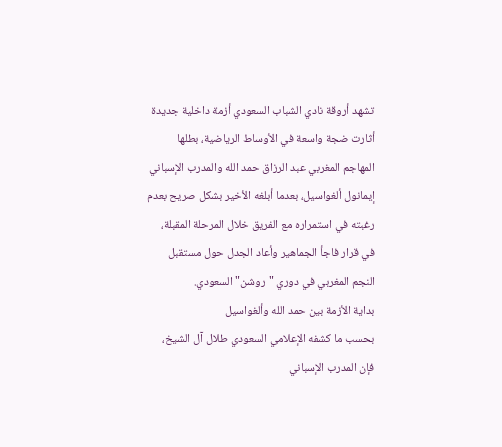تشهد أروقة نادي الشباب السعودي أزمة داخلية جديدة أثارت ضجة واسعة في الأوساط الرياضية، بطلها المهاجم المغربي عبد الرزاق حمد الله والمدرب الإسباني إيمانول ألغواسيل، بعدما أبلغه الأخير بشكل صريح بعدم رغبته في استمراره مع الفريق خلال المرحلة المقبلة، في قرار فاجأ الجماهير وأعاد الجدل حول مستقبل النجم المغربي في دوري "روشن" السعودي.
بداية الأزمة بين حمد الله وألغواسيل
بحسب ما كشفه الإعلامي السعودي طلال آل الشيخ، فإن المدرب الإسباني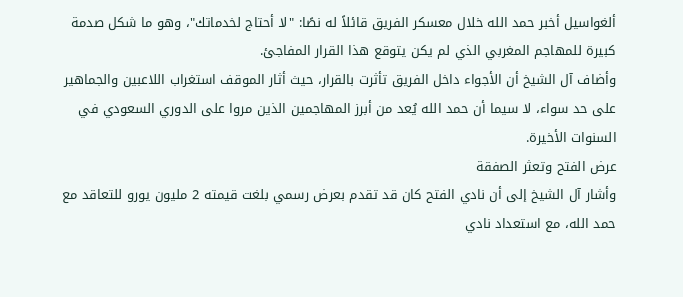ألغواسيل أخبر حمد الله خلال معسكر الفريق قائلاً له نصًا: "لا أحتاج لخدماتك"، وهو ما شكل صدمة كبيرة للمهاجم المغربي الذي لم يكن يتوقع هذا القرار المفاجئ.
وأضاف آل الشيخ أن الأجواء داخل الفريق تأثرت بالقرار، حيث أثار الموقف استغراب اللاعبين والجماهير على حد سواء، لا سيما أن حمد الله يُعد من أبرز المهاجمين الذين مروا على الدوري السعودي في السنوات الأخيرة.
عرض الفتح وتعثر الصفقة
وأشار آل الشيخ إلى أن نادي الفتح كان قد تقدم بعرض رسمي بلغت قيمته 2 مليون يورو للتعاقد مع حمد الله، مع استعداد نادي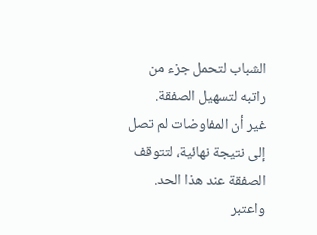الشباب لتحمل جزء من راتبه لتسهيل الصفقة.
غير أن المفاوضات لم تصل إلى نتيجة نهائية، لتتوقف الصفقة عند هذا الحد.
واعتبر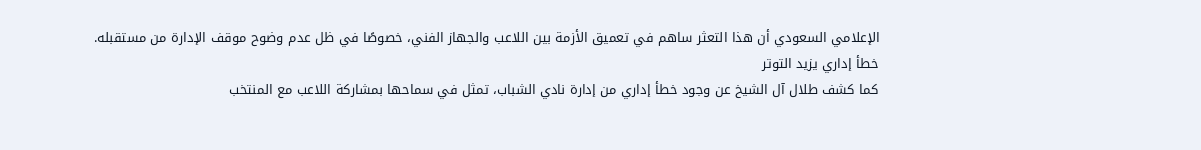الإعلامي السعودي أن هذا التعثر ساهم في تعميق الأزمة بين اللاعب والجهاز الفني، خصوصًا في ظل عدم وضوح موقف الإدارة من مستقبله.
خطأ إداري يزيد التوتر
كما كشف طلال آل الشيخ عن وجود خطأ إداري من إدارة نادي الشباب، تمثل في سماحها بمشاركة اللاعب مع المنتخب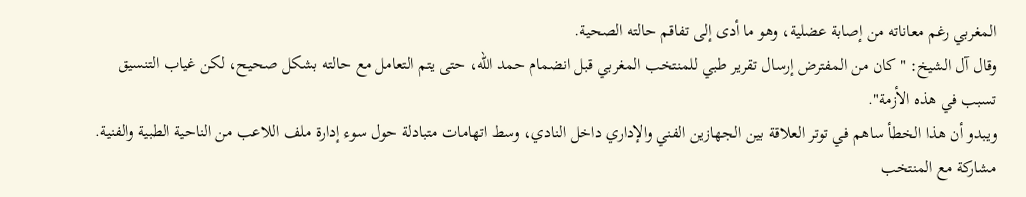المغربي رغم معاناته من إصابة عضلية، وهو ما أدى إلى تفاقم حالته الصحية.
وقال آل الشيخ: "كان من المفترض إرسال تقرير طبي للمنتخب المغربي قبل انضمام حمد الله، حتى يتم التعامل مع حالته بشكل صحيح، لكن غياب التنسيق تسبب في هذه الأزمة".
ويبدو أن هذا الخطأ ساهم في توتر العلاقة بين الجهازين الفني والإداري داخل النادي، وسط اتهامات متبادلة حول سوء إدارة ملف اللاعب من الناحية الطبية والفنية.
مشاركة مع المنتخب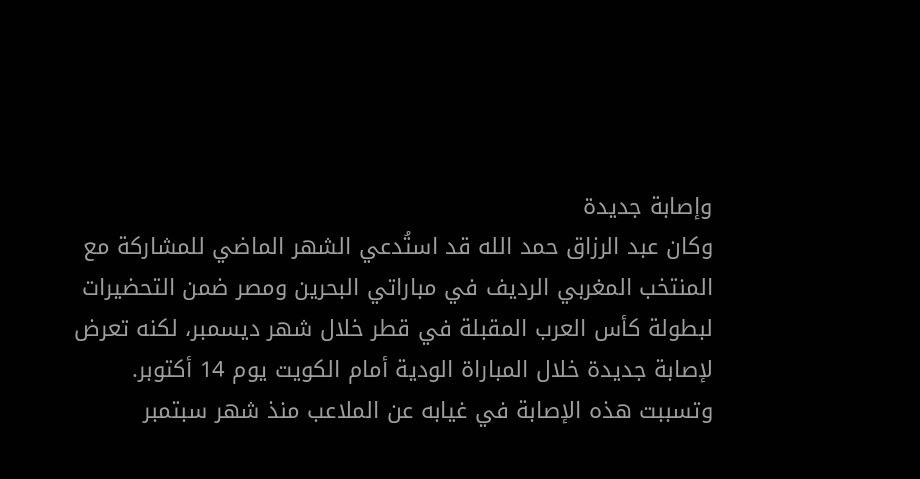وإصابة جديدة
وكان عبد الرزاق حمد الله قد استُدعي الشهر الماضي للمشاركة مع المنتخب المغربي الرديف في مباراتي البحرين ومصر ضمن التحضيرات لبطولة كأس العرب المقبلة في قطر خلال شهر ديسمبر، لكنه تعرض لإصابة جديدة خلال المباراة الودية أمام الكويت يوم 14 أكتوبر.
وتسببت هذه الإصابة في غيابه عن الملاعب منذ شهر سبتمبر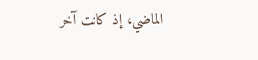الماضي، إذ كانت آخر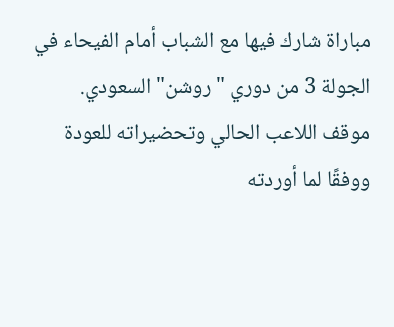مباراة شارك فيها مع الشباب أمام الفيحاء في الجولة 3 من دوري "روشن" السعودي.
موقف اللاعب الحالي وتحضيراته للعودة
ووفقًا لما أوردته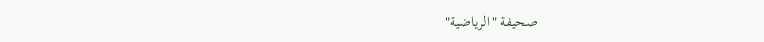صحيفة "الرياضية"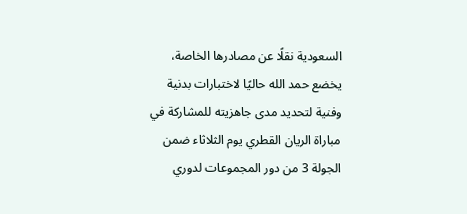السعودية نقلًا عن مصادرها الخاصة، يخضع حمد الله حاليًا لاختبارات بدنية وفنية لتحديد مدى جاهزيته للمشاركة في مباراة الريان القطري يوم الثلاثاء ضمن الجولة 3 من دور المجموعات لدوري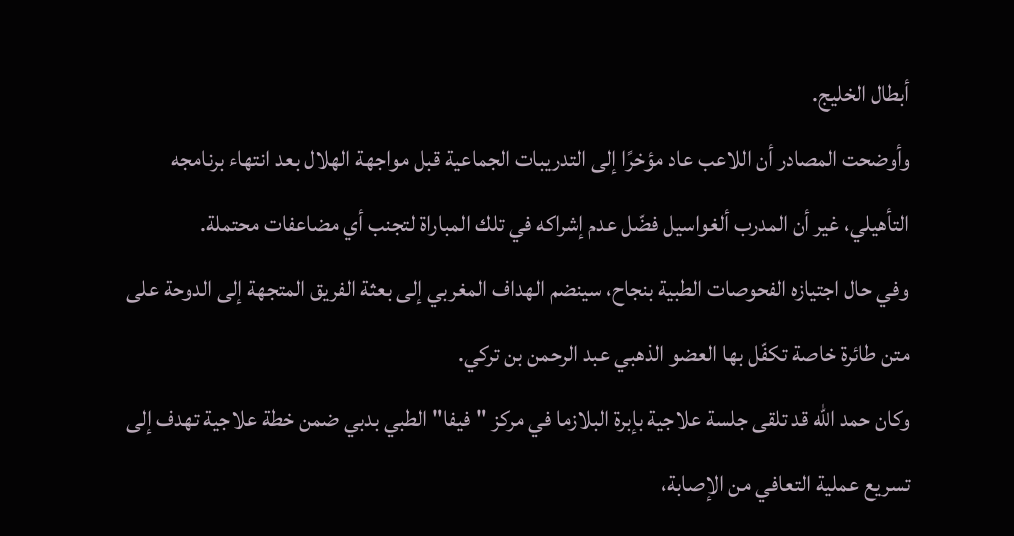أبطال الخليج.
وأوضحت المصادر أن اللاعب عاد مؤخرًا إلى التدريبات الجماعية قبل مواجهة الهلال بعد انتهاء برنامجه التأهيلي، غير أن المدرب ألغواسيل فضّل عدم إشراكه في تلك المباراة لتجنب أي مضاعفات محتملة.
وفي حال اجتيازه الفحوصات الطبية بنجاح، سينضم الهداف المغربي إلى بعثة الفريق المتجهة إلى الدوحة على متن طائرة خاصة تكفّل بها العضو الذهبي عبد الرحمن بن تركي.
وكان حمد الله قد تلقى جلسة علاجية بإبرة البلازما في مركز "فيفا" الطبي بدبي ضمن خطة علاجية تهدف إلى تسريع عملية التعافي من الإصابة،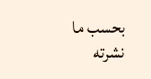بحسب ما نشرته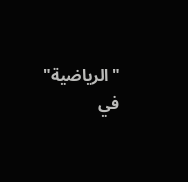"الرياضية" في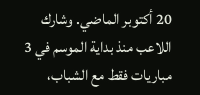20 أكتوبر الماضي. وشارك اللاعب منذ بداية الموسم في 3 مباريات فقط مع الشباب،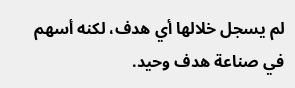لم يسجل خلالها أي هدف، لكنه أسهم في صناعة هدف وحيد.